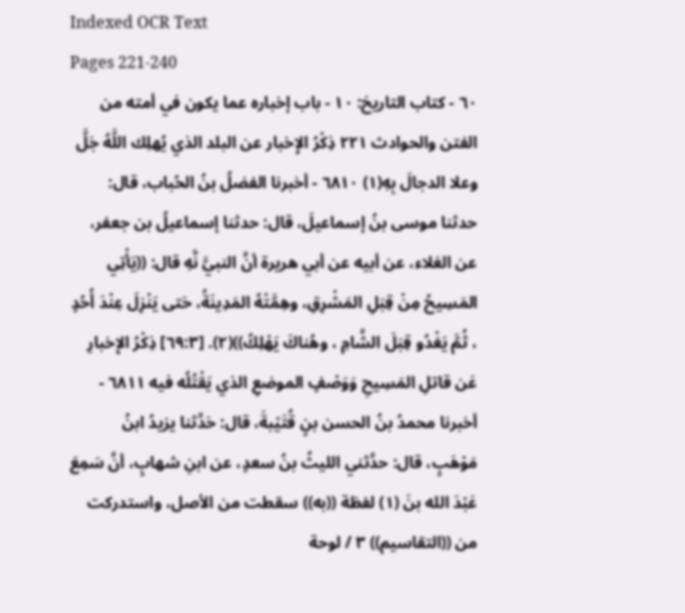Indexed OCR Text
Pages 221-240
٦٠ - كتاب التاريخ: ١٠ - باب إخباره عما يكون في أمته من الفتن والحوادث ٢٢١ ذِكْرُ الإِخبار عن البلد الذي يُهلِك اللَّهُ جَلَّ وعلا الدجالَ بِهِ(١) ٦٨١٠ - أخبرنا الفضلُ بنُ الحُباب، قال: حدثنا موسى بنُ إسماعيلَ، قال: حدثنا إسماعيلُ بن جعفر، عن العَلاء، عن أبيه عن أبي هريرة أنَّ النبيَّ نَّهِ قال: ((يَأْتِي المَسِيحُ مِنْ قِبَلِ المَشْرِقِ، وهِمَّتْهُ المَدِينَةُ، حَتى يَنْزِلَ عِنْدَ أُحُدٍ ، ثُمَّ يَغْدُو قِبَلَ الشَّامِ ، وهُناكَ يَهْلِكُ))(٢). [٦٩:٣] ذِكْرُ الإِخبارِ عَن قاتلِ المَسِيحِ وَوَصْفٍ الموضعِ الذي يَقْتُلُه فيه ٦٨١١ - أخبرنا محمدُ بنُ الحسن بنٍ قُتَيْبةَ، قال: حَدَّثنا يزيدُ ابنُ مَوْهَبٍ، قال: حدَّثني الليثُ بنُ سعدٍ، عن ابنِ شهابٍ، أنَّ سَمِعَ عَبْدَ الله بنَ (١) لفظة ((به)) سقطت من الأصل، واستدركت من ((التقاسيم)) ٣ / لوحة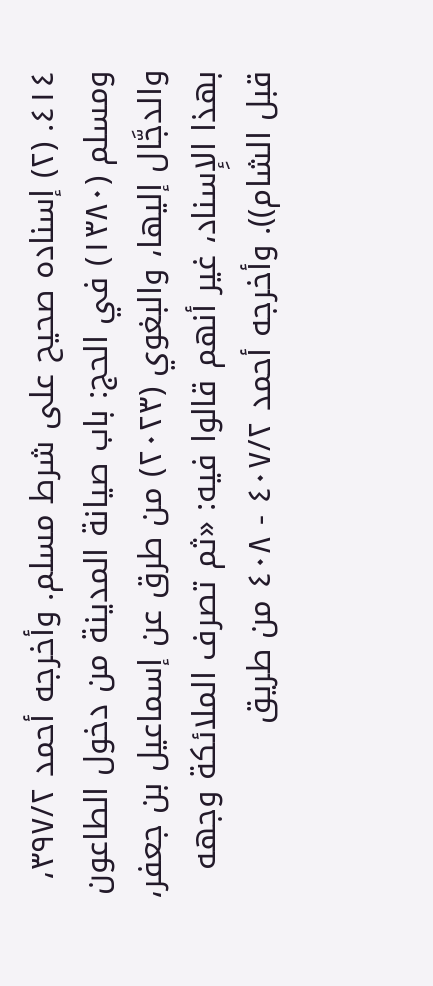٤١٤. (٢) إسناده صحيح على شرط مسلم. وأخرجه أحمد ٣٩٧/٢، ومسلم (١٣٨٠) في الحج: باب صيانة المدينة من دخول الطاعون والدجَّال إليها، والبغوي (٢٠٢٣) من طرق عن إسماعيل بن جعفر، بهذا الإِسناد، غير أنهم قالوا فيه: «ثم تصرف الملائكة وجهه قبل الشام)). وأخرجه أحمد ٤٠٧/٢ - ٤٠٨ من طريق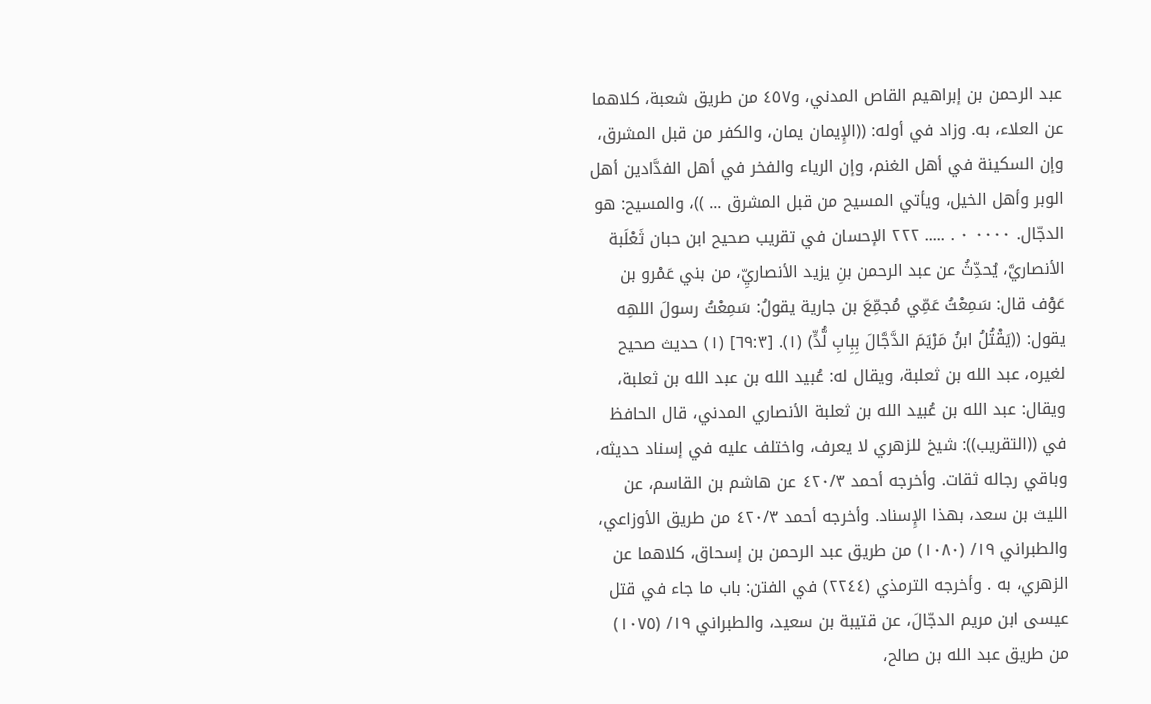عبد الرحمن بن إبراهيم القاص المدني، و٤٥٧ من طريق شعبة، كلاهما عن العلاء، به. وزاد في أوله: ((الإِيمان يمان، والكفر من قبل المشرق، وإن السكينة في أهل الغنم، وإن الرياء والفخر في أهل الفدَّادين أهل الوبر وأهل الخيل، ويأتي المسيح من قبل المشرق ... ))، والمسيح: هو الدجّال. ٠٠٠٠ ٠ . ..... ٢٢٢ الإحسان في تقريب صحيح ابن حبان ثَعْلَبة الأنصاريَّ، يُحدِّثُ عن عبد الرحمن بنِ يزيد الأنصاريِّ، من بني عَمْرو بن عَوْف قال: سَمِعْتُ عَمِّي مُجمِّعَ بن جارية يقولُ: سَمِعْتُ رسولَ اللهِه يقول: ((يَقْتُلُ ابنُ مَرْيَمَ الدَّجَّالَ بِبِابِ لُّدٍّ) (١). [٦٩:٣] (١) حديث صحيح لغيره، عبد الله بن ثعلبة، ويقال له: عُبيد الله بن عبد الله بن ثعلبة، ويقال: عبد الله بن عُبيد الله بن ثعلبة الأنصاري المدني، قال الحافظ في ((التقريب)): شيخ للزهري لا يعرف، واختلف عليه في إسناد حديثه، وباقي رجاله ثقات. وأخرجه أحمد ٤٢٠/٣ عن هاشم بن القاسم، عن الليث بن سعد، بهذا الإِسناد. وأخرجه أحمد ٤٢٠/٣ من طريق الأوزاعي، والطبراني ١٩/ (١٠٨٠) من طريق عبد الرحمن بن إسحاق، كلاهما عن الزهري، به . وأخرجه الترمذي (٢٢٤٤) في الفتن: باب ما جاء في قتل عيسى ابن مريم الدجّالَ، عن قتيبة بن سعيد، والطبراني ١٩/ (١٠٧٥) من طريق عبد الله بن صالح،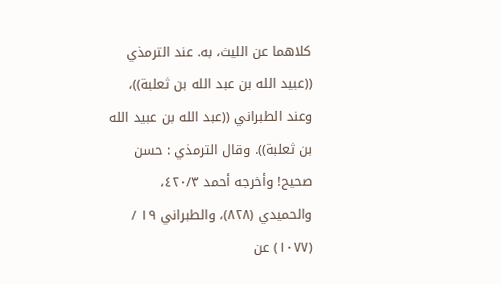كلاهما عن الليث، به. عند الترمذي ((عبيد الله بن عبد الله بن ثعلبة))، وعند الطبراني ((عبد الله بن عبيد الله بن ثعلبة)). وقال الترمذي : حسن صحيح! وأخرجه أحمد ٤٢٠/٣، والحميدي (٨٢٨)، والطبراني ١٩ / (١٠٧٧) عن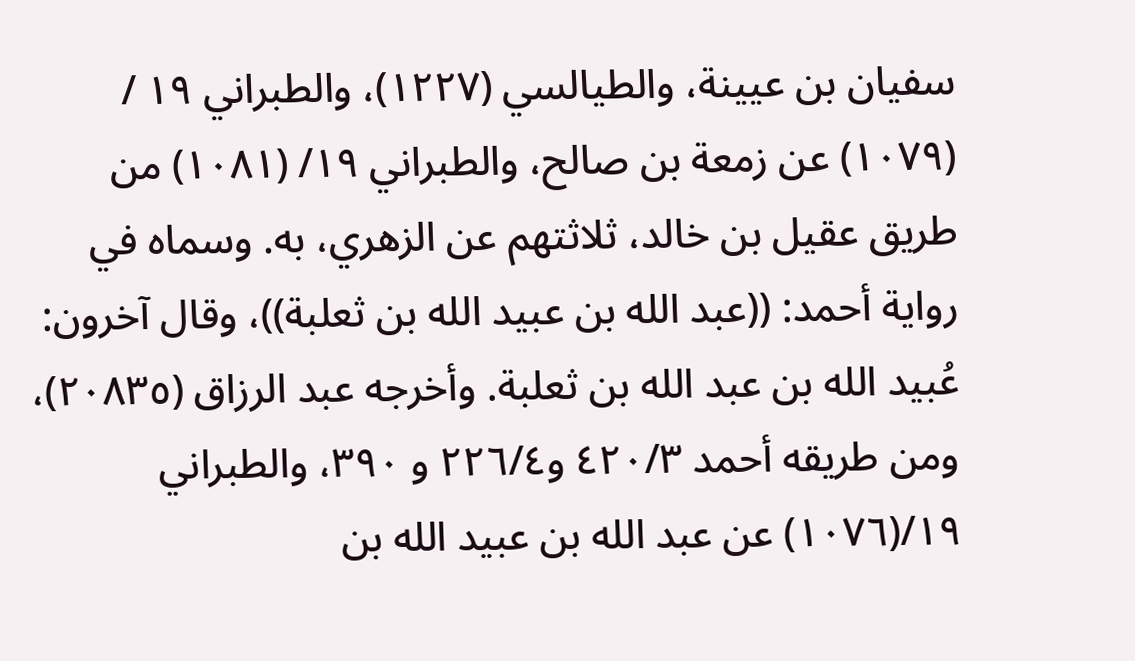سفيان بن عيينة، والطيالسي (١٢٢٧)، والطبراني ١٩ / (١٠٧٩) عن زمعة بن صالح، والطبراني ١٩/ (١٠٨١) من طريق عقيل بن خالد، ثلاثتهم عن الزهري، به. وسماه في رواية أحمد: ((عبد الله بن عبيد الله بن ثعلبة))، وقال آخرون: عُبيد الله بن عبد الله بن ثعلبة. وأخرجه عبد الرزاق (٢٠٨٣٥)، ومن طريقه أحمد ٤٢٠/٣ و٢٢٦/٤ و ٣٩٠، والطبراني ١٩/(١٠٧٦) عن عبد الله بن عبيد الله بن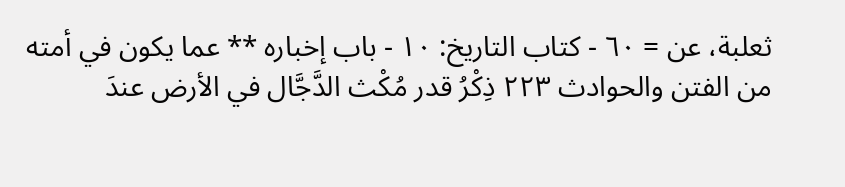ثعلبة، عن = ٦٠ - كتاب التاريخ: ١٠ - باب إخباره ** عما يكون في أمته من الفتن والحوادث ٢٢٣ ذِكْرُ قدر مُكْث الدَّجَّال في الأرض عندَ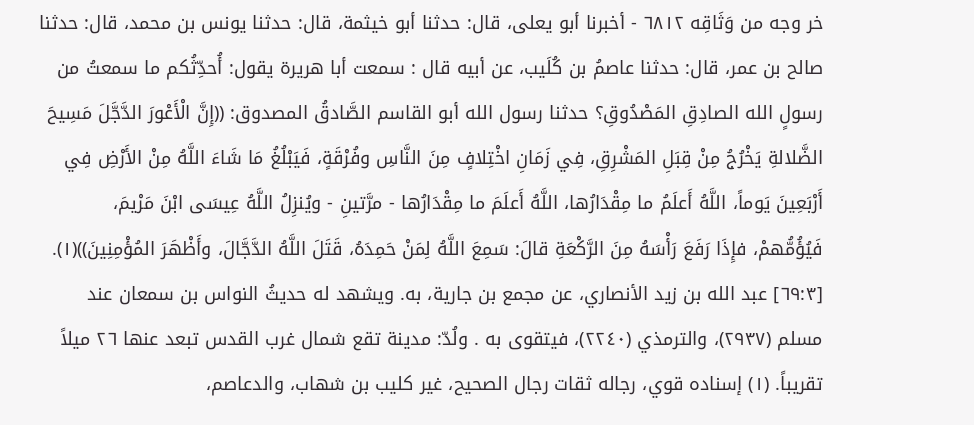خر وجه من وَثَاقِه ٦٨١٢ - أخبرنا أبو يعلى، قال: حدثنا أبو خيثمة، قال: حدثنا يونس بن محمد، قال: حدثنا صالح بن عمر، قال: حدثنا عاصمُ بن كُلَيب، عن أبيه قال : سمعت أبا هريرة يقول: أُحدِّثُكم ما سمعتُ من رسولٍ الله الصادِقِ المَصْدُوقِ؟ حدثنا رسول الله أبو القاسم الصَّادقُ المصدوق: ((إِنَّ الْأَعْورَ الدَّجَّلَ مَسِيحَ الضَّلالةِ يَخْرُجُ مِنْ قِبَلِ المَشْرِقِ، فِي زَمَانِ اخْتِلافٍ مِنَ النَّاسِ وفُرْقَةٍ، فَيَبْلُغُ مَا شَاءَ اللَّهُ مِنْ الأَرْضِ فِي أَرْبَعِينَ يَوماً، اللَّهُ أَعلَمُ ما مِقْدَارُها، اللَّهُ أَعلَمَ ما مِقْدَارُها - مرَّتينِ - ويُنزِلُ اللَّهُ عِيسَى ابْنَ مَرْيمَ، فَيُؤُمُّهمْ، فإِذَا رَفَعَ رَأْسَهُ مِنَ الرَّكْعَةِ قالَ: سَمِعَ اللَّهُ لِمَنْ حَمِدَهُ، قَتَلَ اللَّهُ الدَّجَّالَ، وأَظْهَرَ المُؤْمِنِينَ))(١). [٦٩:٣] عبد الله بن زيد الأنصاري، عن مجمع بن جارية، به. ويشهد له حديثُ النواس بن سمعان عند مسلم (٢٩٣٧)، والترمذي (٢٢٤٠)، فیتقوی به . ولُدّ: مدينة تقع شمال غرب القدس تبعد عنها ٢٦ ميلاً تقريباً. (١) إسناده قوي، رجاله ثقات رجال الصحيح، غير كليب بن شهاب، والدعاصم،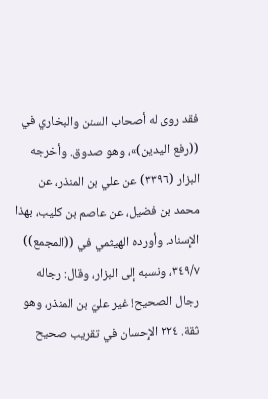فقد روی له أصحاب السنن والبخاري في ((رفع اليدين)»، وهو صدوق. وأخرجه البزار (٣٣٩٦) عن علي بن المنذر، عن محمد بن فضيل، عن عاصم بن كليب، بهذا الإِسناد. وأورده الهيثمي في ((المجمع)) ٣٤٩/٧، ونسبه إلى البزار، وقال: رجاله رجال الصحيح! غير عليّ بن المنذر، وهو ثقة. ٢٢٤ الإِحسان في تقريب صحيح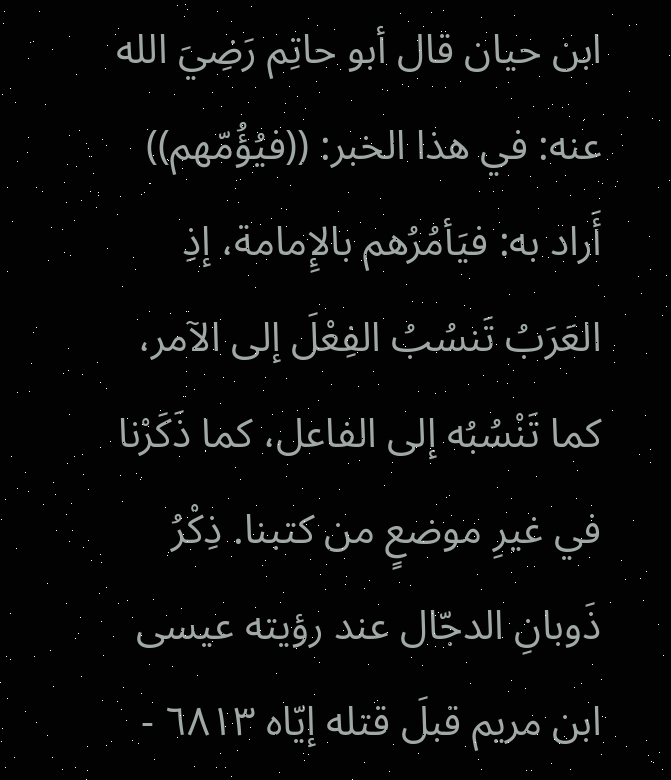ابن حيان قال أبو حاتِم رَضِيَ الله عنه: في هذا الخبر: ((فيُؤُمّهم)) أَراد به: فيَأمُرُهم بالإِمامة، إذِ العَرَبُ تَنسُبُ الفِعْلَ إلى الآمر، كما تَنْسُبُه إلى الفاعل، كما ذَكَرْنا في غيرِ موضعٍ من كتبنا. ذِكْرُ ذَوبانِ الدجّال عند رؤیته عیسی ابن مريم قبلَ قتله إيّاه ٦٨١٣ -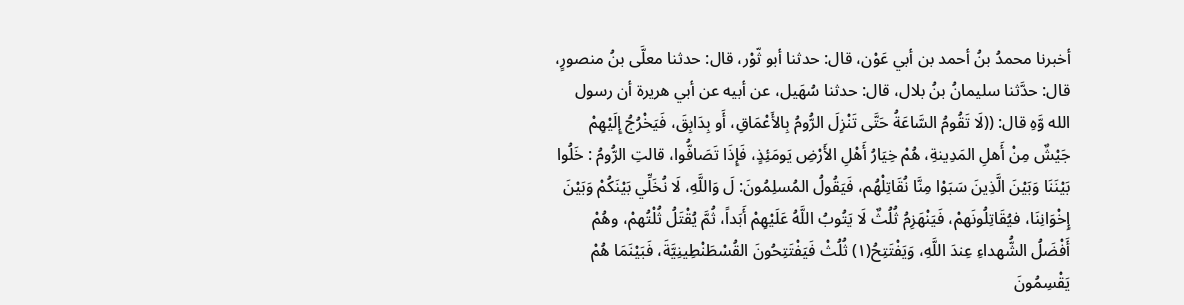أخبرنا محمدُ بنُ أحمد بن أبي عَوْن، قال: حدثنا أبو ثّوْر، قال: حدثنا معلَّى بنُ منصورٍ، قال: حدَّثنا سليمانُ بنُ بلال، قال: حدثنا سُهَيل، عن أبيه عن أبي هريرة أن رسول الله وَّهِ قال: ((لَا تَقُومُ السَّاعَةُ حَتَّى تَنْزِلَ الرُّومُ بِالأَعْمَاقِ، أَو بِدَابِقَ، فَيَخْرُجُ إِلَيْهِمْ جَيْشٌ مِنْ أَهلِ المَدِينةِ، هُمْ خِيَارُ أَهْلِ الأَرْضِ يَومَئِذٍ، فَإِذَا تَصَافُّوا، قالتِ الرُّومُ : خَلُوا بَيْنَنَا وَبَيْنَ الَّذِينَ سَبَوْا مِنَّا نُقَاتِلْهُم، فَيَقُولُ المُسلِمُونَ: لَ وَاللَّهِ، لَا نُخَلِّي بَيْنَكُمْ وَبَيْنَ إِخْوَانِنَا، فيُقَاتِلُونَهمْ، فَيَنْهَزِمُ ثُلُثٌ لَا يَتُوبُ اللَّهُ عَلَيْهِمْ أَبَداً، ثُمَّ يُقْتَلُ ثُلْتُهمْ، وهُمْ أَفْضَلُ الشُّهداءِ عِندَ اللَّهِ، وَيَفْتَتِحُ(١) ثُلُثْ فَيَفْتَتِحُونَ القُسْطَنْطِينِيَّةَ، فَبَيْنَمَا هُمْ يَقْسِمُونَ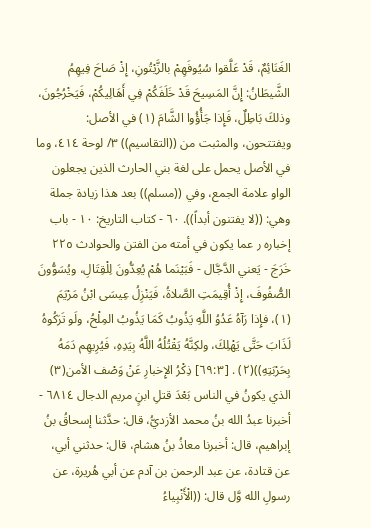الغَنَائِمٌ، قَدْ عَلَّقوا سُيُوفَهِمْ بالزَّيْتُونِ، إِذْ صَاحَ فِيهِمُ الشَّيطَانُ: إِنَّ المَسِيحَ قَدْ خَلَفَكُمْ فِي أَهَالِيكُمْ، فَيَخْرُجُونَ، وذلكَ بَاطِلٌ، فَإِذا جَأُؤُوا الشَّامَ (١) في الأصل: ويفتتحون، والمثبت من ((التقاسيم)) ٣/ لوحة ٤١٤، وما في الأصل يحمل على لغة بني الحارث الذين يجعلون الواو علامة الجمع، وفي ((مسلم)) بعد هذا زيادة جملة وهي: ((لا يفتنون أبداً)). ٦٠ - كتاب التاريخ: ١٠ - باب إخباره ر عما يكون في أمته من الفتن والحوادث ٢٢٥ خَرَجَ - يَعني الدَّجَّال - فَبَيْنَما هُمْ يُعِدُّونَ لِلْقِتَالِ، ويُسَوُّونَ الصُّفُوفَ، إِذْ أُقِيمَتِ الصَّلاةُ، فَيَنْزِلُ عِيسَى ابْنُ مَرْيَمَ (١)، فإِذا رَآهُ عَدُوُ اللَّهِ يَذُوبُ كَمَا يَذُوبُ المِلْحُ، ولَو تَرَكُوهُ لَذَابَ حَتَّى يَهْلِكَ، ولكِنَّهُ يَقْتُلُهُ اللَّهُ بِيَدِهِ، فَيُرِيهِم دَمَهُ بِحَرْبَتِهِ))(٢) . [٦٩:٣] ذِكْرُ الإِخبارِ عَنْ وَصْف الأمن(٣) الذي يكونُ في الناس بَعْدَ قتلِ ابنٍ مريم الدجال ٦٨١٤ - أخبرنا عبدُ الله بنُ محمد الأزديُّ، قال: حدَّثنا إسحاقُ بنُ إبراهيم، قال: أخبرنا معاذُ بنُ هشام، قال: حدثني أبي، عن قتادة، عن عبد الرحمن بن آدم عن أبي هُريرة، عن رسولِ الله وَّل قال: ((الْأَنْبِياءُ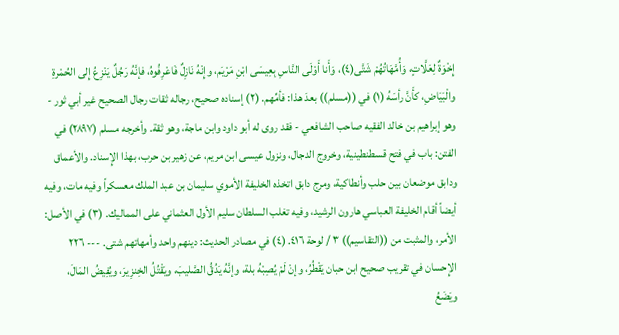إِخْوَةٌ لِعَلَّاتٍ، وَأُمَّهَاتُهُمْ شَتَّى(٤)، وَأَنا أَوْلَى النَّاسِ بِعِيسَى ابْنِ مَرْيَم، وإِنْهُ نَازِلٌ فَاعْرِفُوهُ، فإنَّهُ رَجُلٌ يَنْزِعُ إِلى الحُمْرةِ والْبَيَاضِ، كأَنَّ رأسَهُ (١) في ((مسلم)) بعدَ هذا: فأمِّهم. (٢) إسناده صحيح، رجاله ثقات رجال الصحيح غير أبي ثور - وهو إبراهيم بن خالد الفقیه صاحب الشافعي - فقد روى له أبو داود وابن ماجة، وهو ثقة. وأخرجه مسلم (٢٨٩٧) في الفتن: باب في فتح قسطنطينية، وخروج الدجال، ونزول عيسى ابن مريم، عن زهير بن حرب، بهذا الإِسناد. والأعماق ودابق موضعان بين حلب وأنطاكية، ومرج دابق اتخذه الخليفة الأموي سليمان بن عبد الملك معسكراً وفيه مات، وفيه أيضاً أقام الخليفة العباسي هارون الرشيد، وفيه تغلب السلطان سليم الأول العثماني على المماليك. (٣) في الأصل: الأمر، والمثبت من ((التقاسيم)) ٣ / لوحة ٤١٦. (٤) في مصادر الحديث: دينهم واحد وأمهاتهم شتى. --- ٢٢٦ الإِحسان في تقریب صحيح ابن حبان يَقْطُرُ، وإنْ لَمْ يُصِبْهُ بلة، وإنَّهُ يَدُقُّ الصَّليبَ، ويَقْتُلُ الخِنزِيرَ، ويُفِيضُ المَالَ، ويَضَعُ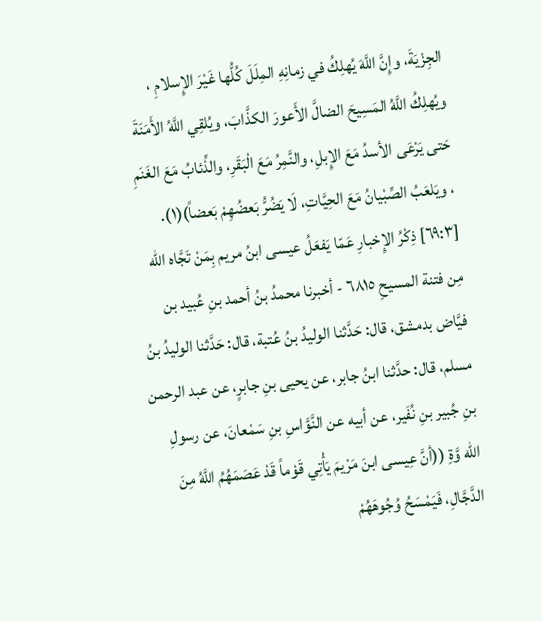الجِزْيَةَ، وإِنَّ اللَّهَ يُهلِكُ في زمانِهِ المِلَلَ كُلُّها غَيْرَ الإِسلامِ ، ويُهلِكُ اللَّهُ المَسِيحَ الضالَّ الأَعورَ الكذَّابَ، ويُلقِي اللَّهُ الأَمَنَةَ حَتى يَرْعَى الأسدُ مَعَ الإِبلِ، والنَّمِرُ مَعَ الْبَقَرِ، والذِّئابُ مَعَ الغَنَمِ ، ويَلعَبُ الصِّبْيانُ مَعَ الحِيَّاتِ، لَا يَضُرُّ بَعضُهِمْ بَعضاً)(١). [٦٩:٣] ذِكْرُ الإِخبارِ عَمّا يَفعَلُ عيسى ابنُ مريم بِمَنْ تَجَّاه الله مِن فتنة المسيحِ ٦٨١٥ - أخبرنا محمدُ بنُ أحمد بنِ عُبيد بن فيَّاض بدمشق، قال: حَدَّثنا الوليدُ بنُ عُتبة، قال: حَدَّثنا الوليدُ بنُ مسلم، قال: حدَّثنا ابنُ جابر، عن يحيى بنِ جابرٍ، عن عبد الرحمن بنِ جُبير بنِ نُفَير، عن أبيه عن النَّوَّاسِ بنِ سَمْعانَ، عن رسولِ الله وَّةِ ((أنَّ عِيسى ابنَ مَرْيمَ يَأْتِي قَوْماً قَدْ عَصَمَهُمُ اللَّهُ مِنَ الدَّجَّالِ، فَيَمْسَحُ وُجُوهَهُمْ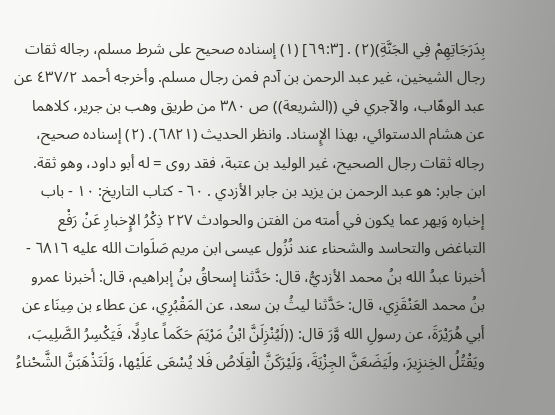بِدَرَجَاتِهِمْ فِي الجَنَّةِ)(٢) . [٦٩:٣] (١) إسناده صحيح على شرط مسلم، رجاله ثقات رجال الشيخين، غير عبد الرحمن بن آدم فمن رجال مسلم. وأخرجه أحمد ٤٣٧/٢ عن عبد الوهّاب، والآجري في ((الشريعة)) ص ٣٨٠ من طريق وهب بن جرير، كلاهما عن هشام الدستوائي، بهذا الإِسناد. وانظر الحديث (٦٨٢١). (٢) إسناده صحيح، رجاله ثقات رجال الصحيح، غير الوليد بن عتبة، فقد روى = له أبو داود، وهو ثقة. ابن جابر: هو عبد الرحمن بن يزيد بن جابر الأزدي . ٦٠ - كتاب التاريخ: ١٠ - باب إخباره وَيهر عما يكون في أمته من الفتن والحوادث ٢٢٧ ذِكْرُ الإِخبارِ عَنْ رَفْع التباغض والتحاسد والشحناء عند نُزُول عيسى ابن مريم صَلَوات الله عليه ٦٨١٦ - أخبرنا عبدُ الله بنُ محمد الأزديُّ، قال: حَدَّثنا إسحاقُ بنُ إبراهيم، قال: أخبرنا عمرو بنُ محمد العَنْقَزِي، قال: حَدَّثنا ليثُ بن سعد، عن المَقْبُرِي، عن عطاء بن مِينَاء عن أبي هُرَيْرَةَ، عن رسولِ الله وَّرَ قال: ((لَيُنْزِلَنَّ ابْنُ مَرْيَمَ حَكَماً عادِلًا، فَيَكْسِرُ الصَّلِيبَ، ويَقْتُلُ الخِنزِيرَ، ولَيَضَعَنَّ الجِزْيَةَ، وَلَيْرَكَنَّ الْقِلَاصُ فَلا يُسْعَى عَلَيْها، وَلَتَذْهَبَنَّ الشَّحْناءُ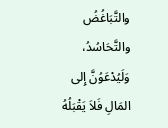والتَّبَاغُضُ والتَّحَاسُدُ، وَلَيُدْعَوُنَّ إِلى المَالِ فَلاَ يَقْبَلُهُ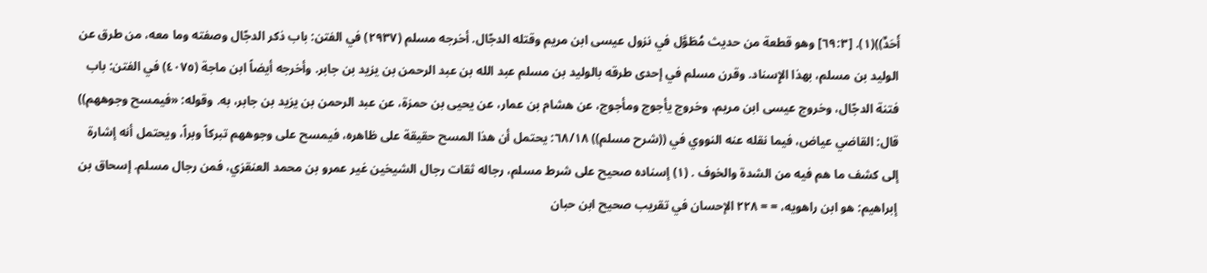أَحَدٌ))(١). [٦٩:٣] وهو قطعة من حديث مُطَوَّل في نزول عيسى ابن مريم وقتله الدجّال. أخرجه مسلم (٢٩٣٧) في الفتن: باب ذكر الدجّال وصفته وما معه، من طرق عن الوليد بن مسلم، بهذا الإِسناد. وقرن مسلم في إحدى طرقه بالوليد بن مسلم عبد الله بن عبد الرحمن بن یزید بن جابر. وأخرجه أيضاً ابن ماجة (٤٠٧٥) في الفتن: باب فتنة الدجّال، وخروج عيسى ابن مريم، وخروج يأجوج ومأجوج، عن هشام بن عمار، عن یحیی بن حمزة، عن عبد الرحمن بن یزید بن جابر، به. وقوله: «فيمسح وجوههم)) قال: القاضي عياض، فيما نقله عنه النووي في ((شرح مسلم)) ٦٨/١٨: يحتمل أن هذا المسح حقيقة على ظاهره، فيمسح على وجوههم تبركاً وبراً، ويحتمل أنه إشارة إلى كشف ما هم فيه من الشدة والخوف . (١) إسناده صحيح على شرط مسلم، رجاله ثقات رجال الشيخين غير عمرو بن محمد العنقزي، فمن رجال مسلم. إسحاق بن إبراهيم: هو ابن راهويه، = = ٢٢٨ الإحسان في تقريب صحيح ابن حبان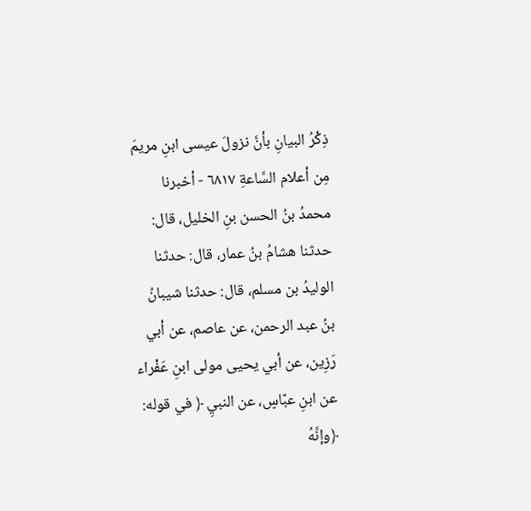ذِكْرُ البيانِ بأنَّ نزولَ عيسى ابنِ مریمَ مِن أعلام السَّاعةِ ٦٨١٧ - أخبرنا محمدُ بنُ الحسن بنِ الخليل، قال: حدثنا هشامُ بنُ عمار، قال: حدثنا الوليدُ بن مسلم، قال: حدثنا شيبانُ بنُ عبد الرحمن، عن عاصم، عن أبي رَزِين، عن أبي يحيى مولى ابنِ عَفْراء عن ابنِ عبَّاسٍ، عن النبيِ ﴿ في قوله: ﴿وإنَّهُ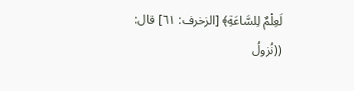لَعِلْمٌ لِلسَّاعَةِ﴾ [الزخرف: ٦١] قال: ((نُزولُ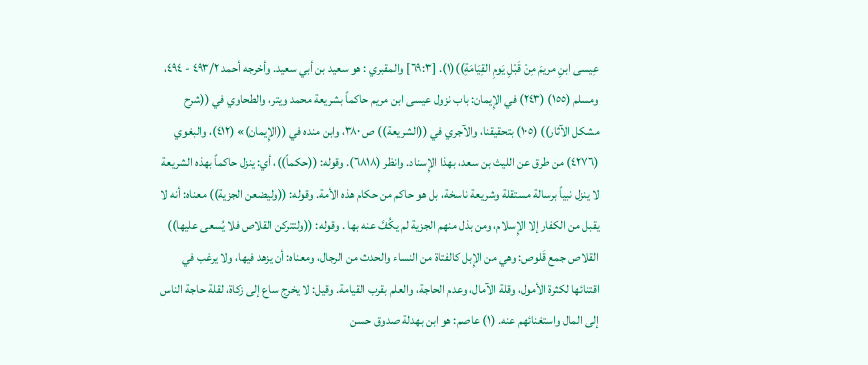عِيسى ابنِ مريمَ مِنْ قَبْلِ يَومِ القِيَامَةِ))(١). [٦٩:٣] والمقبري : هو سعيد بن أبي سعيد. وأخرجه أحمد ٤٩٣/٢ - ٤٩٤، ومسلم (١٥٥) (٢٤٣) في الإِيمان: باب نزول عيسى ابن مريم حاكماً بشريعة محمد ويتر، والطحاوي في ((شرح مشكل الآثار)) (١٠٥) بتحقيقنا، والآجري في ((الشريعة)) ص ٣٨٠، وابن منده في ((الإِيمان)» (٤١٢)، والبغوي (٤٢٧٦) من طرق عن الليث بن سعد، بهذا الإِسناد. وانظر (٦٨١٨). وقوله: ((حكماً))، أي: ينزل حاكماً بهذه الشريعة لا ينزل نبياً برسالة مستقلة وشريعة ناسخة، بل هو حاكم من حكام هذه الأمة. وقوله: ((وليضعن الجزية)) معناه: أنه لا يقبل من الكفار إلا الإِسلام، ومن بذل منهم الجزیة لم یکُفَّ عنه بها . وقوله: ((ولتتركن القلاص فلا يُسعى عليها)) القلاص جمع قَلوص: وهي من الإِبل كالفتاة من النساء والحدث من الرجال، ومعناه: أن يزهد فيها، ولا يرغب في اقتنائها لكثرة الأمول، وقلة الآمال، وعدم الحاجة، والعلم بقرب القيامة. وقيل: لا يخرج ساع إلى زكاة، لقلة حاجة الناس إلى المال واستغنائهم عنه. (١) عاصم: هو ابن بهدلة صدوق حسن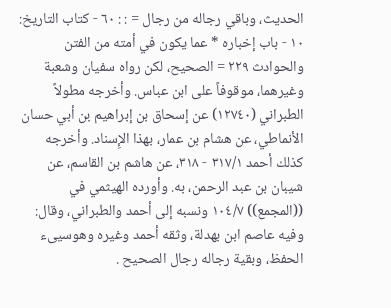الحديث، وباقي رجاله من رجال = : : ٦٠ - كتاب التاريخ: ١٠ - باب إخباره * عما يكون في أمته من الفتن والحوادث ٢٢٩ = الصحيح، لكن رواه سفيان وشعبة وغيرهما، موقوفاً على ابن عباس. وأخرجه مطولاً الطبراني (١٢٧٤٠) عن إسحاق بن إبراهيم بن أبي حسان الأنماطي، عن هشام بن عمار، بهذا الإِسناد. وأخرجه كذلك أحمد ٣١٧/١ - ٣١٨، عن هاشم بن القاسم، عن شيبان بن عبد الرحمن، به. وأورده الهيثمي في ((المجمع)) ١٠٤/٧ ونسبه إلى أحمد والطبراني، وقال: وفيه عاصم ابن بهدلة، وثقه أحمد وغيره وهوسيىء الحفظ، وبقية رجاله رجال الصحيح .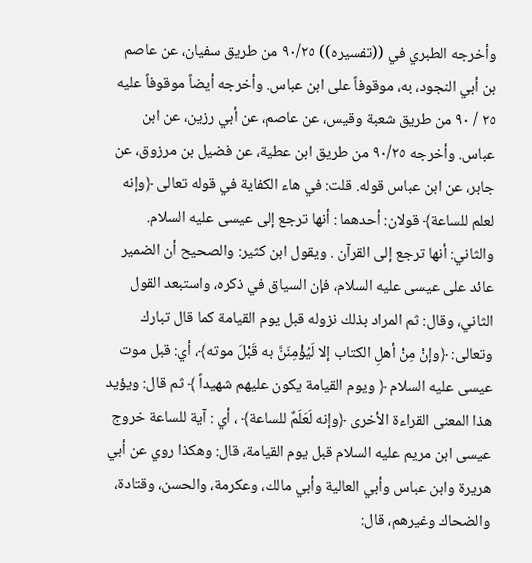وأخرجه الطبري في ((تفسيره)) ٩٠/٢٥ من طريق سفيان، عن عاصم بن أبي النجود، به، موقوفاً على ابن عباس. وأخرجه أيضاً موقوفاً عليه ٢٥ / ٩٠ من طريق شعبة وقيس، عن عاصم، عن أبي رزین، عن ابن عباس. وأخرجه ٩٠/٢٥ من طريق ابن عطية، عن فضيل بن مرزوق، عن جابر، عن ابن عباس قوله. قلت: في هاء الكفاية في قوله تعالى ﴿وإنه لعلم للساعة﴾ قولان: أحدهما : أنها ترجع إلى عيسى عليه السلام. والثاني: أنها ترجع إلى القرآن . ويقول ابن كثير: والصحيح أن الضمير عائد على عيسى عليه السلام، فإن السياق في ذكره، واستبعد القول الثاني، وقال: ثم المراد بذلك نزوله قبل يوم القيامة كما قال تبارك وتعالى: ﴿وإنْ مِنْ أهلِ الكتاب إلا لَيُؤْمِنَنَّ به قَبْلَ موته﴾، أي: قبل موت عيسى عليه السلام ﴿ ويوم القيامة يكون عليهم شهيداً ﴾ ثم قال: ويؤيد هذا المعنى القراءة الأخرى ﴿وإنه لَعَلَمٌ للساعة﴾ ، أي : آية للساعة خروج عيسى ابن مريم عليه السلام قبل يوم القيامة، قال: وهكذا روي عن أبي هريرة وابن عباس وأبي العالية وأبي مالك، وعكرمة، والحسن، وقتادة، والضحاك وغيرهم، قال: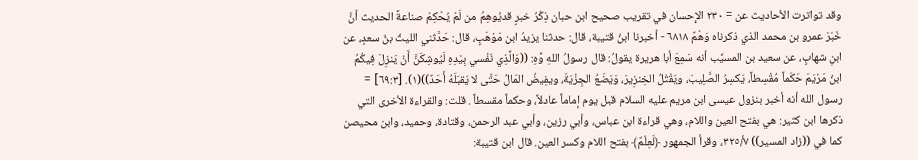وقد تواترت الأحاديث عن = ٢٣٠ الإِحسان في تقريب صحيح ابن حبان ذِكْرُ خبرٍ قديُوهِمُ من لَمْ يُحْكِمْ صناعةً الحديث أنَّ خَبَرَ عمرو بن محمد الذي ذكرناه وَهْمٌ ٦٨١٨ - أخبرنا ابنُ قتيبة، قال: حدثنا يزيدُ ابن مَوْهَبٍ، قال: حَدَّثني الليثُ بنُ سعدٍ، عن ابنِ شهابٍ، عن سعيد بن المسيِّب أنه سَمِعَ أبا هريرة يقولُ: قال رسولُ اللهِ وَّهِ: ((وَالَّذِي نَفْسي بِيْدِهِ لَيُوشِكَنَّ أَنْ يَنزِلَ فِيكُمُ ابنُ مَرْيَمَ حَكَماً مُقْسِطاً، يَكسِرُ الصَّلِيبَ، ويَقْتُلُ الخِنزِيرَ، وَيَضَعُ الجِزْيَةَ، ويفِيضُ المَالُ حَتَّى لا يَقبَلَهُ أَحَدٌ))(١). [٦٩:٣] = رسول الله أنه أخبر بنزول عيسى ابن مريم عليه السلام قبل يوم إماماً عادلاً، وحكماً مقسطاً . قلت: والقراءة الأخرى التي ذكرها ابن كثير: هي بفتح العين واللام، وهي قراءة ابن عباس، وأبي رزين، وأبي عبد الرحمن، وقتادة، وحميد، وابن محيصن كما في ((زاد المسير)) ٣٢٥/٧، وقرأ الجمهور ﴿لَعِلْمٌ﴾ بفتح اللام وكسر العين. قال ابن قتيبة: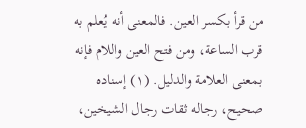من قرأ بكسر العين. فالمعنى أنه يُعلم به قرب الساعة، ومن فتح العين واللام فإنه بمعنى العلامة والدليل. (١) إسناده صحيح، رجاله ثقات رجال الشيخين،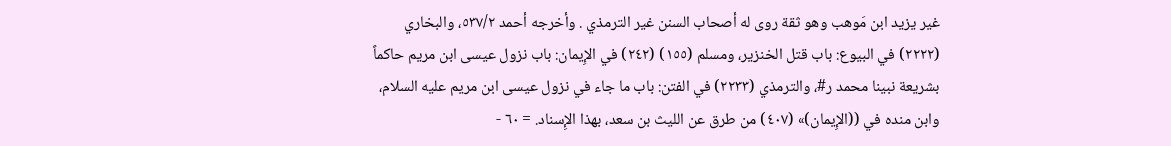غير يزيد ابن مَوهب وهو ثقة روى له أصحاب السنن غير الترمذي . وأخرجه أحمد ٥٣٧/٢، والبخاري (٢٢٢٢) في البيوع: باب قتل الخنزير، ومسلم (١٥٥) (٢٤٢) في الإِيمان: باب نزول عيسى ابن مريم حاكماً بشريعة نبينا محمد ر#، والترمذي (٢٢٣٣) في الفتن: باب ما جاء في نزول عيسى ابن مريم عليه السلام، وابن منده في ((الإِيمان)» (٤٠٧) من طرق عن الليث بن سعد، بهذا الإِسناد. = ٦٠ -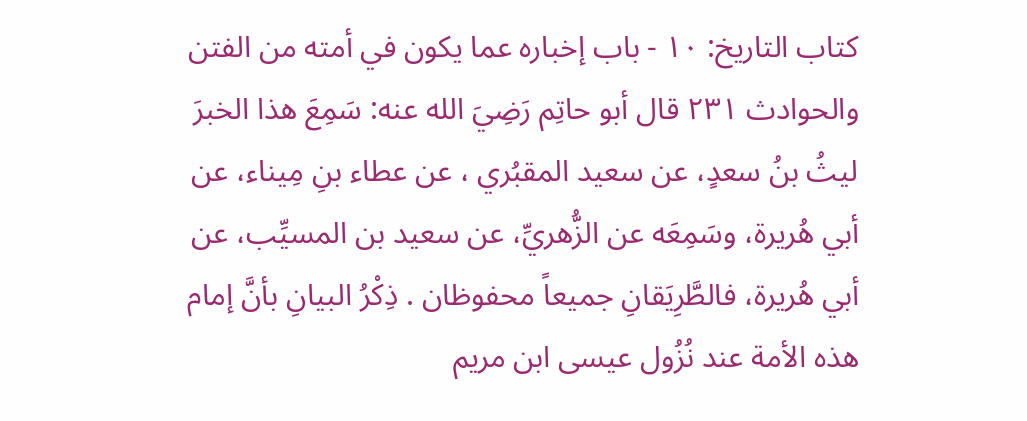كتاب التاريخ: ١٠ - باب إخباره عما يكون في أمته من الفتن والحوادث ٢٣١ قال أبو حاتِم رَضِيَ الله عنه: سَمِعَ هذا الخبرَ ليثُ بنُ سعدٍ، عن سعيد المقبُري ، عن عطاء بنِ مِيناء، عن أبي هُريرة، وسَمِعَه عن الزُّهريِّ، عن سعيد بن المسيِّب، عن أبي هُريرة، فالطَّرِيَقانِ جميعاً محفوظان . ذِكْرُ البيانِ بأنَّ إمام هذه الأمة عند نُزُول عيسى ابن مريم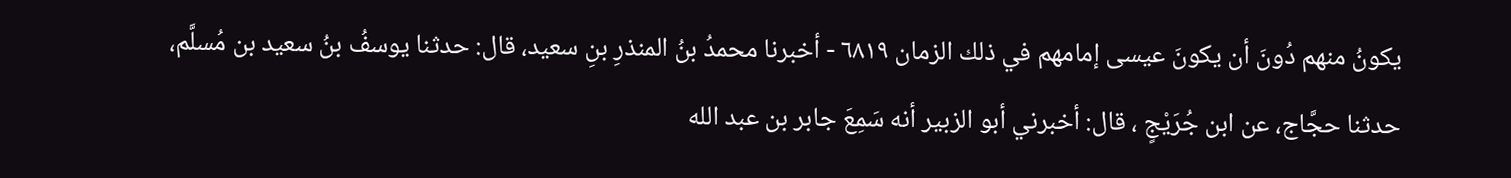یکونُ منهم دُونَ أن یکونَ عیسی إمامهم في ذلك الزمان ٦٨١٩ - أخبرنا محمدُ بنُ المنذرِ بنِ سعيد، قال: حدثنا يوسفُ بنُ سعيد بن مُسلَّم، حدثنا حجَّاج، عن ابن جُرَيْجٍ ، قال: أخبرني أبو الزبير أنه سَمِعَ جابر بن عبد الله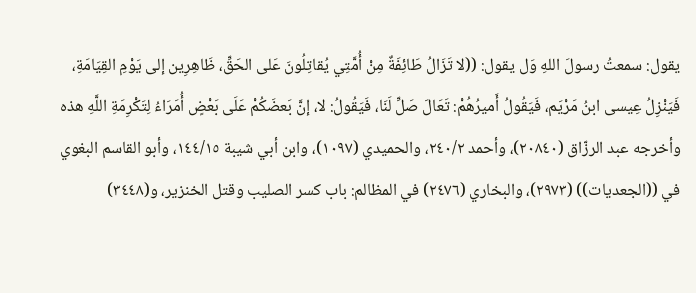يقول: سمعتُ رسولَ اللهِ وَل يقول: ((لا تَزَالُ طَائِفَةٌ مِنْ أُمَّتِي يُقاتِلُونَ عَلى الحَقِّ، ظَاهِرِين إلى يَوْمِ القِيَامَةِ، فَيَنْزِلُ عِيسى ابنُ مَرْيَم، فَيَقُولُ أَميرُهُمْ: تَعَالَ صَلِّ لَنَا، فَيَقُولُ: لا، إنَّ بَعضَكُمْ عَلَى بَعْضٍ أُمَرَاءُ لِتَكْرِمَةِ اللَّهِ هذه وأخرجه عبد الرزّاق (٢٠٨٤٠)، وأحمد ٢٤٠/٢، والحميدي (١٠٩٧)، وابن أبي شيبة ١٤٤/١٥، وأبو القاسم البغوي في ((الجعديات)) (٢٩٧٣)، والبخاري (٢٤٧٦) في المظالم: باب كسر الصليب وقتل الخنزير، و(٣٤٤٨)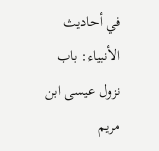في أحاديث الأنبياء: باب نزول عيسى ابن مريم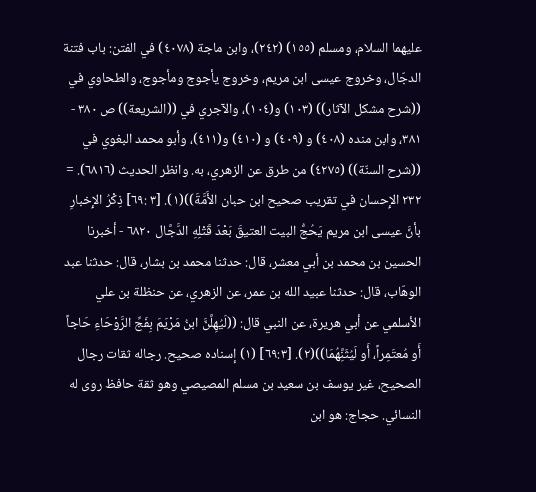عليهما السلام، ومسلم (١٥٥) (٢٤٢)، وابن ماجة (٤٠٧٨) في الفتن: باب فتنة الدجّال، وخروج عيسى ابن مريم، وخروج يأجوج ومأجوج، والطحاوي في ((شرح مشكل الآثار)) (١٠٣) و(١٠٤)، والآجري في ((الشريعة)) ص ٣٨٠ - ٣٨١، وابن منده (٤٠٨) و (٤٠٩) و (٤١٠) و(٤١١)، وأبو محمد البغوي في ((شرح السنّة)) (٤٢٧٥) من طرق عن الزهري، به. وانظر الحديث (٦٨١٦). = ٢٣٢ الإِحسان في تقريب صحيح ابن حبان الأَمَّةَ))(١). [٣ :٦٩] ذِكْرُ الإِخبارِ بأنَّ عيسى ابن مريم يَحُجُّ البيت العتيقَ بَعْدَ قَتْلِهِ الدَّجَّال ٦٨٢٠ - أخبرنا الحسين بن محمد بن أبي معشر، قال: حدثنا محمد بن بشار، قال: حدثنا عبد الوهّاب، قال: حدثنا عبيد الله بن عمر، عن الزهري، عن حنظلة بن علي الأسلمي عن أبي هريرة، عن النبي قال: ((لَيُهِلَّنَّ ابنُ مَرْيَمَ بِفَجِّ الرَّوْحَاءِ حَاجاً أَو مُعتَمِراً، أَو لَيُثَنَِّهُمَا))(٢). [٦٩:٣] (١) إسناده صحيح. رجاله ثقات رجال الصحيح، غير يوسف بن سعيد بن مسلم المصيصي وهو ثقة حافظ روى له النسائي. حجاج: هو ابن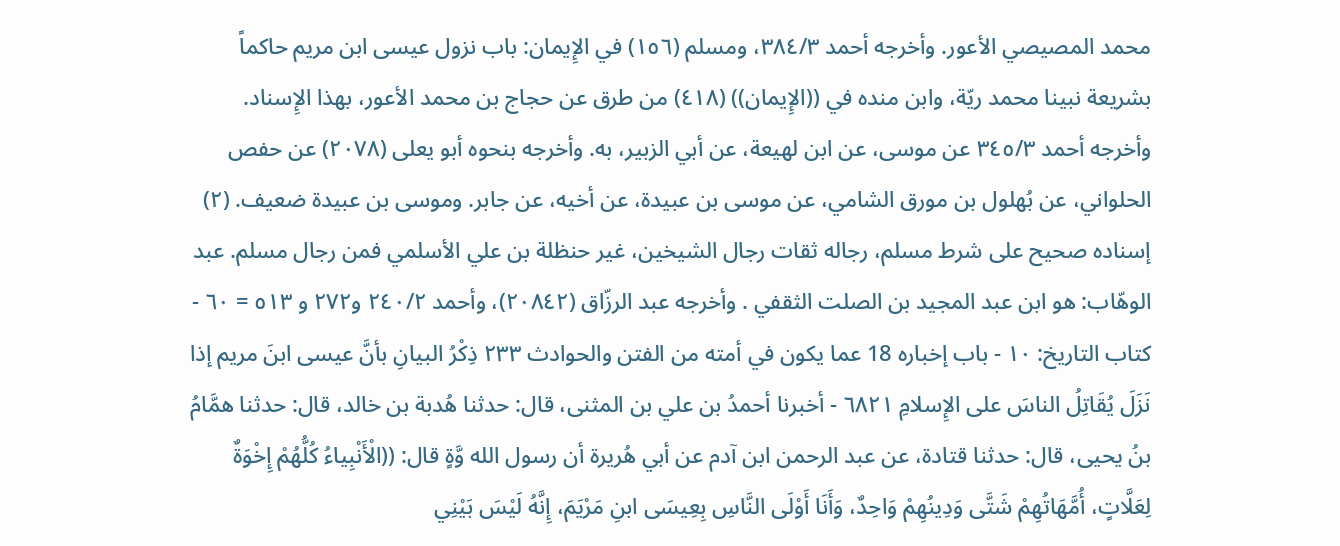محمد المصيصي الأعور. وأخرجه أحمد ٣٨٤/٣، ومسلم (١٥٦) في الإِيمان: باب نزول عيسى ابن مريم حاكماً بشريعة نبينا محمد ريّة، وابن منده في ((الإِيمان)) (٤١٨) من طرق عن حجاج بن محمد الأعور، بهذا الإِسناد. وأخرجه أحمد ٣٤٥/٣ عن موسى، عن ابن لهيعة، عن أبي الزبير، به. وأخرجه بنحوه أبو يعلى (٢٠٧٨) عن حفص الحلواني، عن بُهلول بن مورق الشامي، عن موسى بن عبيدة، عن أخيه، عن جابر. وموسى بن عبيدة ضعيف. (٢) إسناده صحيح على شرط مسلم، رجاله ثقات رجال الشيخين، غير حنظلة بن علي الأسلمي فمن رجال مسلم. عبد الوهّاب: هو ابن عبد المجيد بن الصلت الثقفي . وأخرجه عبد الرزّاق (٢٠٨٤٢)، وأحمد ٢٤٠/٢ و٢٧٢ و ٥١٣ = ٦٠ - كتاب التاريخ: ١٠ - باب إخباره 18 عما يكون في أمته من الفتن والحوادث ٢٣٣ ذِكْرُ البيانِ بأنَّ عيسى ابنَ مريم إذا نَزَلَ يُقَاتِلُ الناسَ على الإِسلامِ ٦٨٢١ - أخبرنا أحمدُ بن علي بن المثنى، قال: حدثنا هُدبة بن خالد، قال: حدثنا همَّامُ بنُ يحيى، قال: حدثنا قتادة، عن عبد الرحمن ابن آدم عن أبي هُريرة أن رسول الله وَّةٍ قال: ((الْأَنْبِياءُ كُلُّهُمْ إِخْوَةٌ لِعَلَّاتٍ، أُمَّهَاتُهِمْ شَتَّى وَدِينُهِمْ وَاحِدٌ، وَأَنَا أَوْلَى النَّاسِ بِعِيسَى ابنِ مَرْيَمَ، إِنَّهُ لَيْسَ بَيْنِي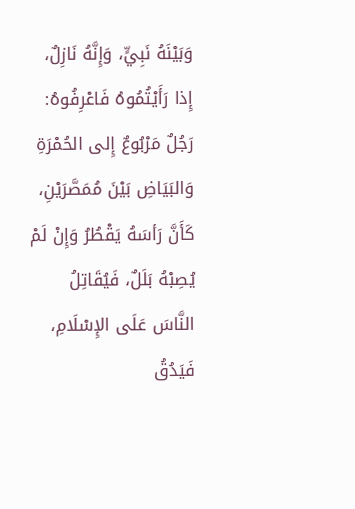وَبَيْنَهُ نَبِيٍّ، وَإِنَّهُ نَازِلٌ، إِذا رَأَيْتُمُوهُ فَاعْرِفُوهُ: رَجُلٌ مَرْبُوعٌ إِلى الحُمْرَةِ وَالبَيَاضِ بَيْنَ مُمَصَّرَيْنِ، كَأَنَّ رَأسَهُ يَقْطُرُ وَإِنْ لَمْ يُصِبْهُ بَلَلٌ، فَيُقَاتِلُ النَّاسَ عَلَى الإِسْلَامِ، فَيَدُقُ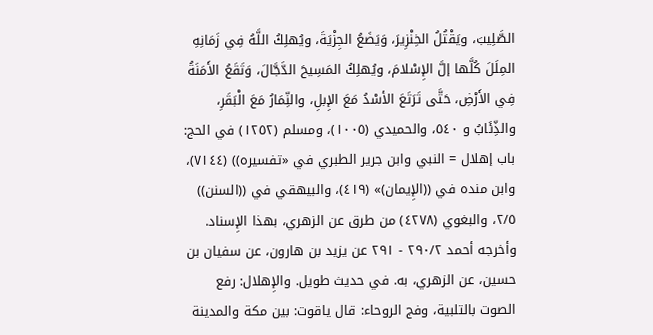الصَّلِيبَ، ويَقْتُلُ الخِنْزِيرَ، وَيَضَعُ الجِزْيَةَ، ويُهلِكُ اللَّهُ فِي زَمَانِهِ المِلَلَ كُلَّها إلَّ الإِسْلامَ، ويُهلِكُ المَسِيحَ الدَّجَّالَ، وَتَقَعُ الأَمَنَةُ فِي الأَرْضِ، حَتَّى تَرَتَعَ الأسْدُ مَعَ الإِبلِ، والنِّمَارُ مَعَ الْبَقَرِ، والذِّئَابُ و ٥٤٠، والحميدي (١٠٠٥)، ومسلم (١٢٥٢) في الحج: باب إهلال = النبي وابن جرير الطبري في «تفسيره)) (٧١٤٤)، وابن منده في ((الإِيمان)» (٤١٩)، والبيهقي في ((السنن)) ٢/٥، والبغوي (٤٢٧٨) من طرق عن الزهري، بهذا الإِسناد. وأخرجه أحمد ٢٩٠/٢ - ٢٩١ عن يزيد بن هارون، عن سفيان بن حسین، عن الزهري، به. في حديث طويل. والإِهلال: رفع الصوت بالتلبية، وفج الروحاء: قال ياقوت: بين مكة والمدينة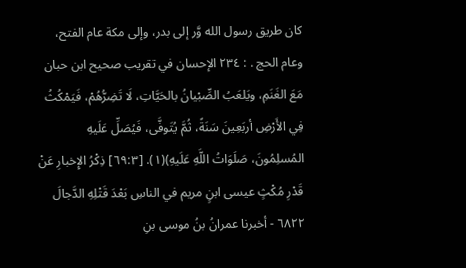كان طريق رسول الله وَّر إلى بدر، وإلى مكة عام الفتح، وعام الحج . : ٢٣٤ الإحسان في تقريب صحيح ابن حبان مَعَ الغَنَمِ، ويَلعَبُ الصِّبْيانُ بالحَيَّاتِ، لَا تَضِرُّهُمْ، فَيَمْكُثُ فِي الأَرْضِ أربَعِينَ سَنَةً، ثُمَّ يُتَوفَّى، فَيُصَلِّ عَلَيهِ المُسلِمُونَ، صَلَوَاتُ اللَّهِ عَلَيهِ)(١). [٦٩:٣] ذِكْرُ الإِخبارِ عَنْ قَدْرِ مُكْثٍ عيسى ابنٍ مريم في الناسِ بَعْدَ قَتْلِهِ الدَّجالَ ٦٨٢٢ - أخبرنا عمرانُ بنُ موسى بنِ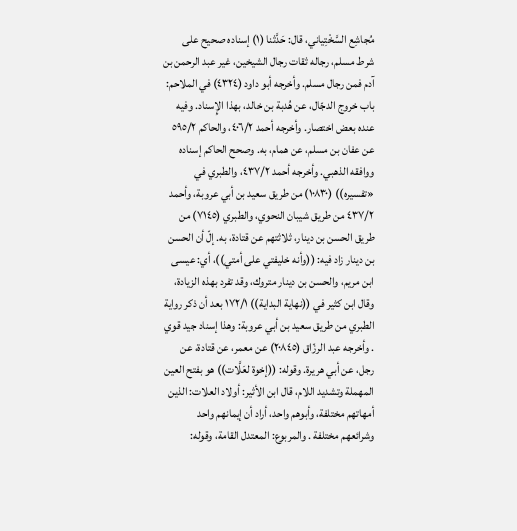مُجاشِع السَّخْتِياني، قال: حَدَّثنا (١) إسناده صحيح على شرط مسلم، رجاله ثقات رجال الشيخين، غير عبد الرحمن بن آدم فمن رجال مسلم. وأخرجه أبو داود (٤٣٢٤) في الملاحم: باب خروج الدجّال، عن هُدبة بن خالد، بهذا الإِسناد. وفيه عنده بعض اختصار. وأخرجه أحمد ٤٠٦/٢، والحاكم ٥٩٥/٢ عن عفان بن مسلم، عن همام، به. وصحح الحاكم إسناده ووافقه الذهبي. وأخرجه أحمد ٤٣٧/٢، والطبري في «تفسيره)) (١٠٨٣٠) من طريق سعيد بن أبي عروبة، وأحمد ٤٣٧/٢ من طريق شيبان النحوي، والطبري (٧١٤٥) من طريق الحسن بن دينار، ثلاثتهم عن قتادة، به. إلّ أن الحسن بن دينار زاد فيه: ((وأنه خليفتي على أمتي))، أي: عيسى ابن مريم، والحسن بن دينار متروك، وقد تفرد بهذه الزيادة، وقال ابن كثير في ((نهاية البداية)) ١٧٢/١ بعد أن ذكر رواية الطبري من طريق سعيد بن أبي عروبة: وهذا إسناد جيد قوي . وأخرجه عبد الرزّاق (٢٠٨٤٥) عن معمر، عن قتادة، عن رجل، عن أبي هريرة. وقوله: ((إخوة لعَلَّات)) هو بفتح العين المهملة وتشديد اللام، قال ابن الأثير: أولاد العلات: الذين أمهاتهم مختلفة، وأبوهم واحد، أراد أن إيمانهم واحد وشرائعهم مختلفة . والمربوع: المعتدل القامة، وقوله: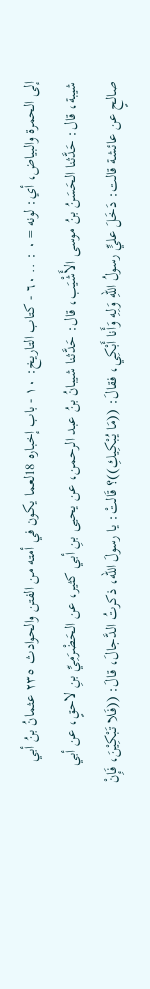إلى الحمرة والبياض، أي: لونه = ٠ : .. ٦٠ - كتاب التاريخ: ١٠ - باب إخباره 18لعما يكون في أمته من الفتن والحوادث ٢٣٥ عثمانُ بنُ أبي شيبة، قال: حَدَّثنا الحَسَنُ بنُ موسى الأَشْيَب، قال: حَدَّثنا شيبانُ بنُ عبد الرحمن، عن يحيى بنِ أبي كثير، عن الحَضْرَمِيِّ بنِ لاحقٍ، عن أبي صالحٍ عن عائشة قالت: دَخَلَ عليٍّ رسولُ اللّهِ وَلِهِ وَأَنا أَبْكِي، فقالَ: ((مَا يُبْكِيكِ))؟ قَالتْ: يا رسولَ الله، ذكرتُ الدَّجالَ، قالَ: ((فَلا تَبْكِيْنَ، فَإِنْ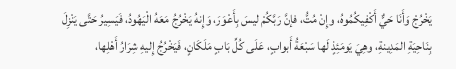يَخْرُجْ وَأَنَا حَيٌّ أَكْفِيكُمُوهُ، وإِنْ مُتُّ، فإنَّ رَبَّكُمْ ليسَ بِأَعْوَرَ، وَإِنهُ يَخْرُجُ مَعَهُ الْيَهُودُ، فَيَسِيرُ حَتَّى يَنْزِلَ بِنَاحِيَةِ المَدِينةِ، وهِيَ يَومَئِذٍ لَها سَبْعَةُ أَبوابٍ، عَلَى كُلِّ بَابٍ مَلَكَانٍ، فَيَخْرُجُ إِليهِ شِرَارُ أَهْلِها،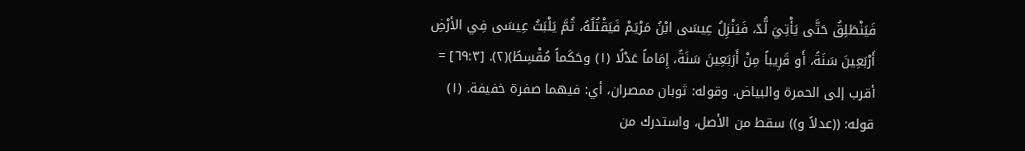فَيَنْطَلِقُ حَتَّى يَأْتِيَ لُّدّ، فَيَنْزِلُ عِيسَى ابْنُ مَرْيَمْ فَيَقْتُلُهُ، ثُمَّ يَلْبَثُ عِيسَى فِي الأرْضِ أَرْبَعِينَ سَنَةً، أَو قَرِيباً مِنْ أَرَبَعِينَ سَنَةً، إِمَاماً عَدْلًا (١) وحَكَماً مُقْسِطً)(٢). [٦٩:٣] = أقرب إلى الحمرة والبياض. وقوله: ثوبان ممصران، أي: فيهما صفرة خفيفة. (١) قوله: ((عدلاً و)) سقط من الأصل، واستدرك من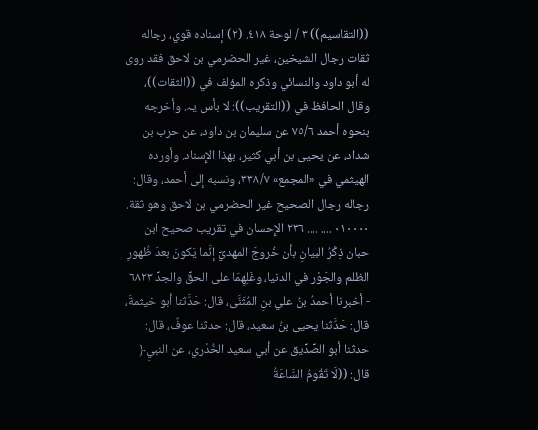((التقاسيم)) ٣ / لوحة ٤١٨. (٢) إسناده قوي، رجاله ثقات رجال الشيخين، غير الحضرمي بن لاحق فقد روى له أبو داود والنسائي وذكره المؤلف في ((الثقات))، وقال الحافظ في ((التقريب)): لا بأس یہ. وأخرجه بنحوه أحمد ٧٥/٦ عن سليمان بن داود، عن حرب بن شداد، عن يحيى بن أبي كثير، بهذا الإِسناد. وأورده الهيثمي في «المجمع» ٣٣٨/٧، ونسبه إلى أحمد، وقال: رجاله رجال الصحيح غير الحضرمي بن لاحق وهو ثقة. ٠١٠٠٠٠ .... .... ٢٣٦ الإِحسان في تقريب صحيح ابن حبان ذِكْرُ البيانِ بأن خُروجَ المهديِّ إنَّما يَكونَ بعدَ ظُهورِ الظلم والجَوْر في الدنيا، وغَلِهِمَا على الحقِّ والجدِّ ٦٨٢٣ - أخبرنا أحمدُ بنُ علي بنِ المُثَنَّى، قال: حَدَّثنا أبو خيثمةَ، قال: حَدَّثنا يحيى بنُ سعيد، قال: حدثنا عوفٌ، قال: حدثنا أبو الصِّدِّيق عن أبي سعيد الخُدْري، عن النبيِ﴿ قال: ((لَا تَقُومُ السَّاعَةُ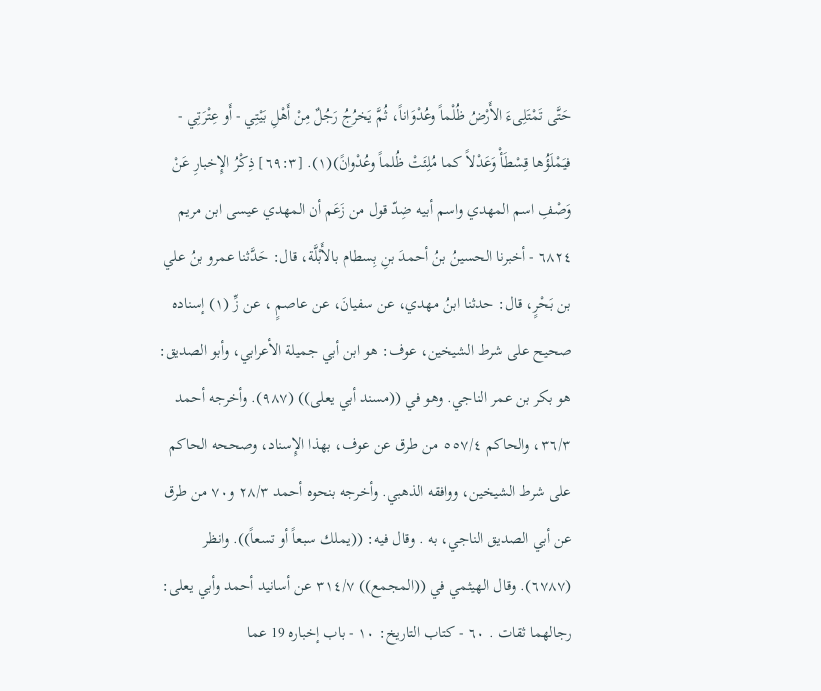حَتَّى تَمْتَلِىءَ الأَرْضُ ظُلْماً وعُدْوَاناً، ثُمَّ يَخرُجُ رَجُلٌ مِنْ أَهْلِ بَيْتِي - أَو عِتْرَتِي - فيَمْلَؤُها قِسْطَأْ وَعَدْلاً كما مُلِئَتْ ظُلماً وعُدْوانً)(١). [٦٩:٣] ذِكْرُ الإِخبارِ عَنْ وَصْفِ اسم المهدي واسم أبيه ضِدّ قول من زَعَم أن المهدي عيسى ابن مريم ٦٨٢٤ - أخبرنا الحسينُ بنُ أحمدَ بنِ بِسطام بالأَبْلَّة، قال: حَدَّثنا عمرو بنُ علي بن بَحْرٍ، قال: حدثنا ابنُ مهدي، عن سفيانَ، عن عاصمٍ ، عن زِّ (١) إسناده صحيح على شرط الشيخين، عوف: هو ابن أبي جميلة الأعرابي، وأبو الصديق: هو بكر بن عمر الناجي. وهو في ((مسند أبي يعلى)) (٩٨٧). وأخرجه أحمد ٣٦/٣، والحاكم ٥٥٧/٤ من طرق عن عوف، بهذا الإِسناد، وصححه الحاكم على شرط الشيخين، ووافقه الذهبي. وأخرجه بنحوه أحمد ٢٨/٣ و٧٠ من طرق عن أبي الصديق الناجي، به . وقال فيه: ((يملك سبعاً أو تسعاً)). وانظر (٦٧٨٧). وقال الهيثمي في ((المجمع)) ٣١٤/٧ عن أسانيد أحمد وأبي يعلى: رجالهما ثقات . ٦٠ - كتاب التاريخ: ١٠ - باب إخباره 19 عما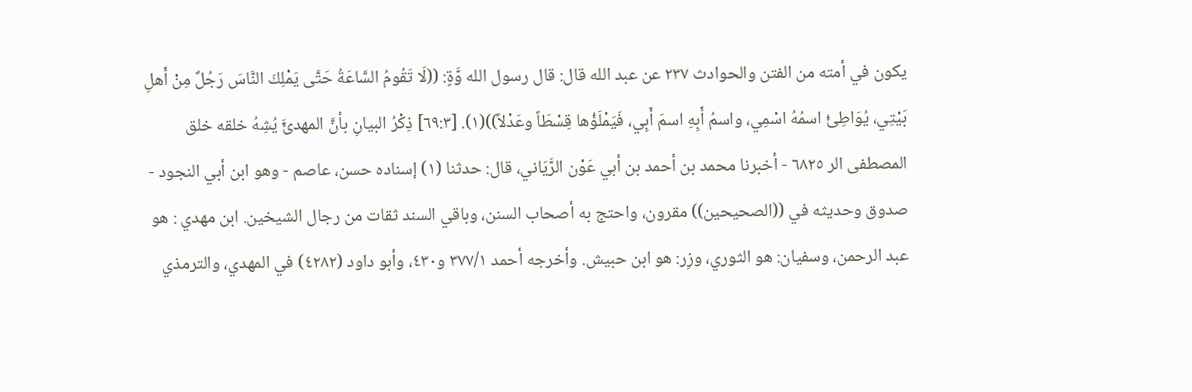يكون في أمته من الفتن والحوادث ٢٣٧ عن عبد الله قال: قال رسول الله وَّةٍ: ((لَا تَقُومُ السَّاعَةُ حَتَّى يَمْلِكَ النَّاسَ رَجُلٌ مِنْ أَهلِ بَيْتِي، يُوَاطِئُ اسمُهُ اسْمِي، واسمُ أَبِهِ اسمَ أَبِي، فَيَمْلَؤُها قِسْطَاً وعَدْلاً))(١). [٦٩:٣] ذِكْرُ البيانِ بأنَّ المهدئَّ يُشِهُ خلقه خلق المصطفى الر ٦٨٢٥ - أخبرنا محمد بن أحمد بن أبي عَوْن الرَّيَاني، قال: حدثنا (١) إسناده حسن، عاصم - وهو ابن أبي النجود - صدوق وحديثه في ((الصحيحين)) مقرون، واحتج به أصحاب السنن، وباقي السند ثقات من رجال الشيخين. ابن مهدي : هو عبد الرحمن، وسفيان: هو الثوري، وزِر: هو ابن حبیش. وأخرجه أحمد ٣٧٧/١ و٤٣٠، وأبو داود (٤٢٨٢) في المهدي، والترمذي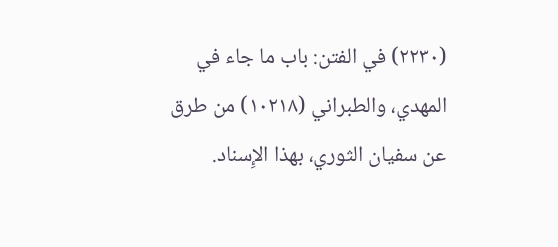(٢٢٣٠) في الفتن: باب ما جاء في المهدي، والطبراني (١٠٢١٨) من طرق عن سفيان الثوري، بهذا الإِسناد.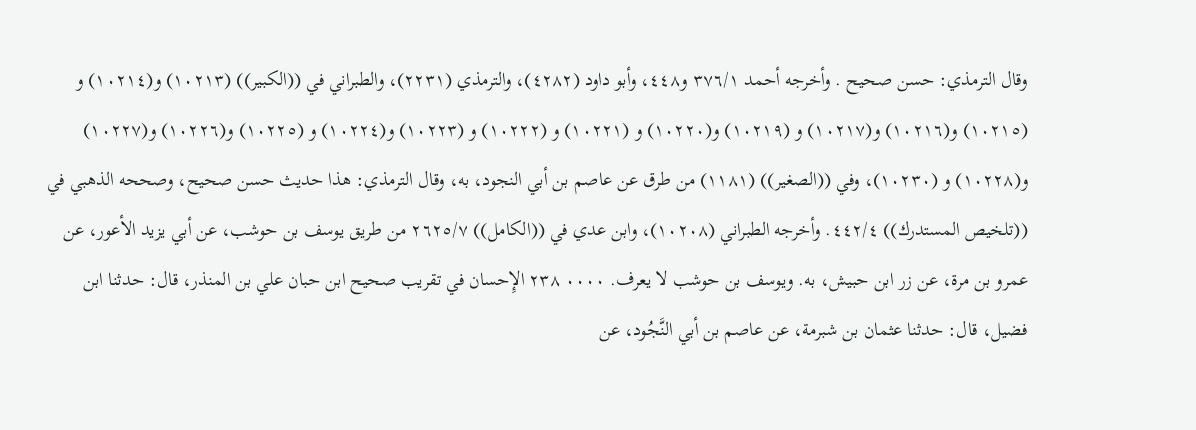وقال الترمذي: حسن صحیح . وأخرجه أحمد ٣٧٦/١ و٤٤٨، وأبو داود (٤٢٨٢)، والترمذي (٢٢٣١)، والطبراني في ((الكبير)) (١٠٢١٣) و(١٠٢١٤) و (١٠٢١٥) و(١٠٢١٦) و(١٠٢١٧) و (١٠٢١٩) و(١٠٢٢٠) و (١٠٢٢١) و (١٠٢٢٢) و (١٠٢٢٣) و(١٠٢٢٤) و (١٠٢٢٥) و(١٠٢٢٦) و(١٠٢٢٧) و(١٠٢٢٨) و (١٠٢٣٠)، وفي ((الصغير)) (١١٨١) من طرق عن عاصم بن أبي النجود، به، وقال الترمذي: هذا حديث حسن صحيح، وصححه الذهبي في ((تلخيص المستدرك)) ٤٤٢/٤. وأخرجه الطبراني (١٠٢٠٨)، وابن عدي في ((الكامل)) ٢٦٢٥/٧ من طريق يوسف بن حوشب، عن أبي يزيد الأعور، عن عمرو بن مرة، عن زر ابن حبیش، به. ويوسف بن حوشب لا يعرف. ٠٠٠٠ ٢٣٨ الإِحسان في تقريب صحيح ابن حبان علي بن المنذر، قال: حدثنا ابن فضيل، قال: حدثنا عثمان بن شبرمة، عن عاصم بن أبي النَّجُود، عن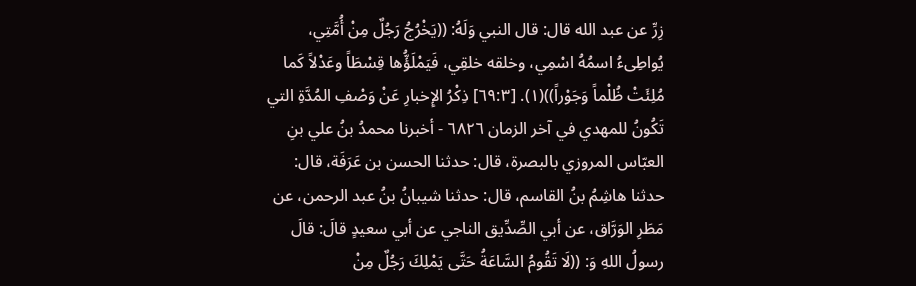زِرِّ عن عبد الله قال: قال النبي وَلَهُ: ((يَخْرُجُ رَجُلٌ مِنْ أُمَّتِي، يُواطِىءُ اسمُهُ اسْمِي، وخلقه خلقِي، فَيَمْلَؤُّها قِسْطَاً وعَدْلاً كَما مُلِئَتْ ظُلْماً وَجَوْراً))(١). [٦٩:٣] ذِكْرُ الإِخبارِ عَنْ وَصْفِ المُدَّةِ التي تَكُونُ للمهدي في آخر الزمان ٦٨٢٦ - أخبرنا محمدُ بنُ علي بنِ العبّاس المروزي بالبصرة، قال: حدثنا الحسن بن عَرَفَة، قال: حدثنا هاشِمُ بنُ القاسم، قال: حدثنا شيبانُ بنُ عبد الرحمن، عن مَطَرِ الوَرَّاق، عن أبي الصِّدِّيق الناجي عن أبي سعيدٍ قالَ: قالَ رسولُ اللهِ وَ: ((لَا تَقُومُ السَّاعَةُ حَتَّى يَمْلِكَ رَجُلٌ مِنْ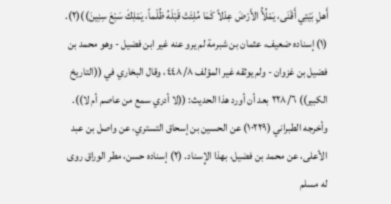أَهلِ بَيْتِي أَقْنَى، يَمْلُأُ الأَرْضَ عِدْلاً كَمَا مُلِئَتْ قَبْلَهُ ظُلْماً، يَمْلِكَ سَبْعَ سِنِينَ))(٢). (١) إسناده ضعيف، عثمان بن شبرمة لم يرو عنه غير ابن فضيل - وهو محمد بن فضيل بن غزوان - ولم يوثقه غير المؤلف ٤٤٨/٨، وقال البخاري في ((التاريخ الكبير)) ٢٢٨/٦ بعد أن أورد هذا الحديث: ((لا أدري سمع من عاصم أم لا)). وأخرجه الطبراني (١٠٢٢٩) عن الحسين بن إسحاق التستري، عن واصل بن عبد الأعلى، عن محمد بن فضيل، بهذا الإِسناد. (٢) إسناده حسن، مطر الوراق روى له مسلم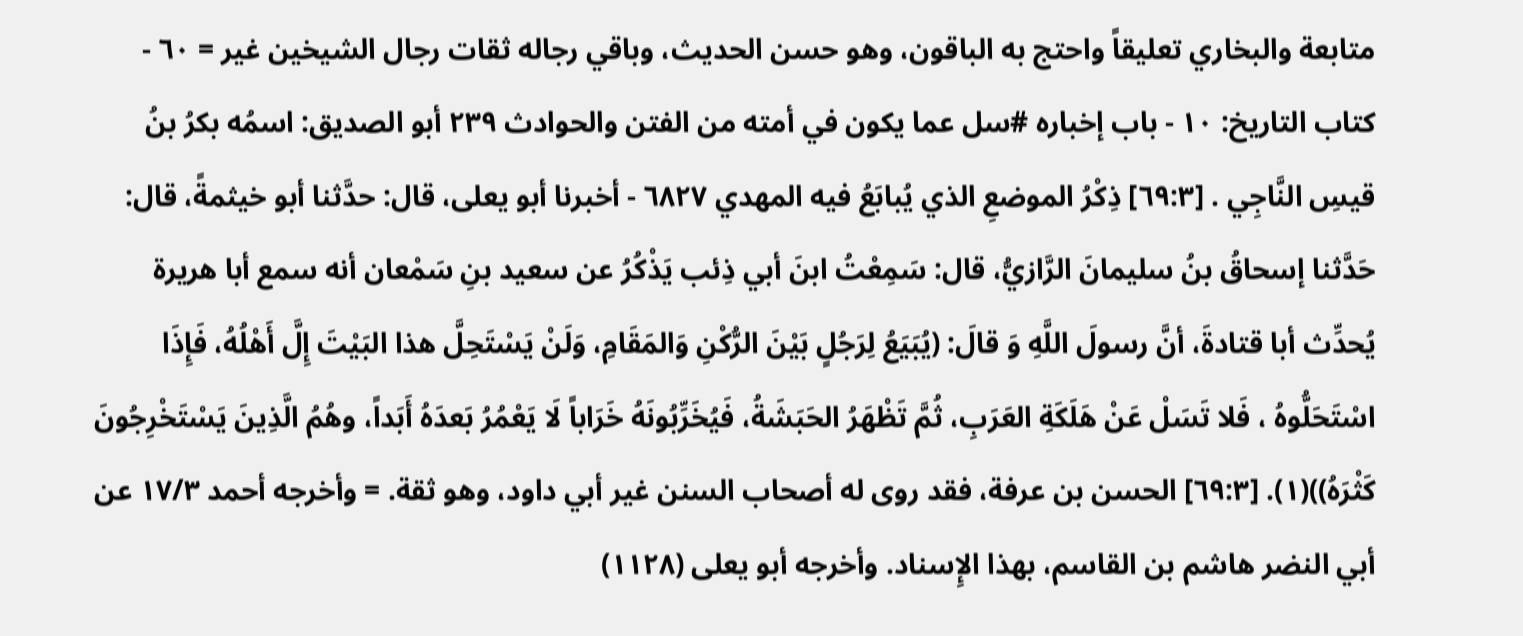متابعة والبخاري تعليقاً واحتج به الباقون، وهو حسن الحديث، وباقي رجاله ثقات رجال الشيخين غير = ٦٠ - كتاب التاريخ: ١٠ - باب إخباره #سل عما يكون في أمته من الفتن والحوادث ٢٣٩ أبو الصديق: اسمُه بكرُ بنُ قيسِ النَّاجِي . [٦٩:٣] ذِكْرُ الموضعِ الذي يُبابَعُ فيه المهدي ٦٨٢٧ - أخبرنا أبو يعلى، قال: حدَّثنا أبو خيثمةً، قال: حَدَّثنا إسحاقُ بنُ سليمانَ الرَّازيُّ، قال: سَمِعْتُ ابنَ أبي ذِئب يَذْكُرُ عن سعيد بنِ سَمْعان أنه سمع أبا هريرة يُحدِّث أبا قتادةَ، أنَّ رسولَ اللَّهِ وَ قالَ: (يُبَيَعُ لِرَجُلٍ بَيْنَ الرُّكْنِ وَالمَقَامِ، وَلَنْ يَسْتَحِلَّ هذا البَيْتَ إِلَّ أَهْلُهُ، فَإِذَا اسْتَحَلُّوهُ ، فَلا تَسَلْ عَنْ هَلَكَةِ العَرَبِ، ثُمَّ تَظْهَرُ الحَبَشَةُ، فَيُخَرِّبُونَهُ خَرَاباً لَا يَعْمُرُ بَعدَهُ أَبَداً، وهُمُ الَّذِينَ يَسْتَخْرِجُونَ كَثْرَهُ))(١). [٦٩:٣] الحسن بن عرفة، فقد روى له أصحاب السنن غير أبي داود، وهو ثقة. = وأخرجه أحمد ١٧/٣ عن أبي النضر هاشم بن القاسم، بهذا الإِسناد. وأخرجه أبو يعلى (١١٢٨)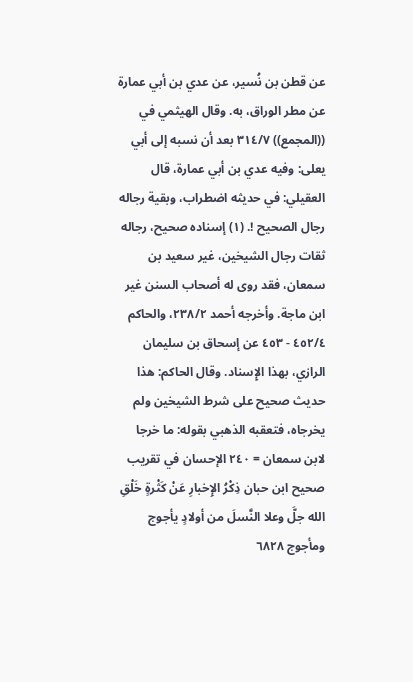عن قطن بن نُسير، عن عدي بن أبي عمارة عن مطر الوراق، به. وقال الهيثمي في ((المجمع)) ٣١٤/٧ بعد أن نسبه إلى أبي يعلى: وفيه عدي بن أبي عمارة، قال العقيلي: في حديثه اضطراب، وبقية رجاله رجال الصحيح !. (١) إسناده صحيح، رجاله ثقات رجال الشيخين، غير سعيد بن سمعان، فقد روى له أصحاب السنن غير ابن ماجة. وأخرجه أحمد ٢٣٨/٢، والحاكم ٤٥٢/٤ - ٤٥٣ عن إسحاق بن سليمان الرازي، بهذا الإِسناد. وقال الحاكم: هذا حديث صحيح على شرط الشيخين ولم يخرجاه، فتعقبه الذهبي بقوله: ما خرجا لابن سمعان = ٢٤٠ الإحسان في تقريب صحيح ابن حبان ذِكْرُ الإِخبارِ عَنْ كَثْرةٍ خَلْقِ الله جلَّ وعلا النَّسلَ من أولادٍ يأجوج ومأجوج ٦٨٢٨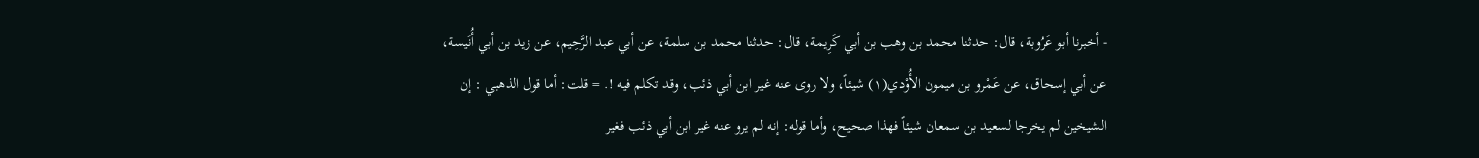- أخبرنا أبو عَرُوبة، قال: حدثنا محمد بن وهب بن أبي كَرِيمة، قال: حدثنا محمد بن سلمة، عن أبي عبد الرَّحِيم، عن زيد بن أبي أُنَيسة، عن أبي إسحاق، عن عَمْرو بن ميمون الأُوْدي(١) شيئاً، ولا روی عنه غیر ابن أبي ذئب، وقد تكلم فيه !. = قلت: أما قول الذهبي : إن الشيخين لم يخرجا لسعيد بن سمعان شيئاً فهذا صحيح، وأما قوله: إنه لم يرو عنه غير ابن أبي ذئب فغير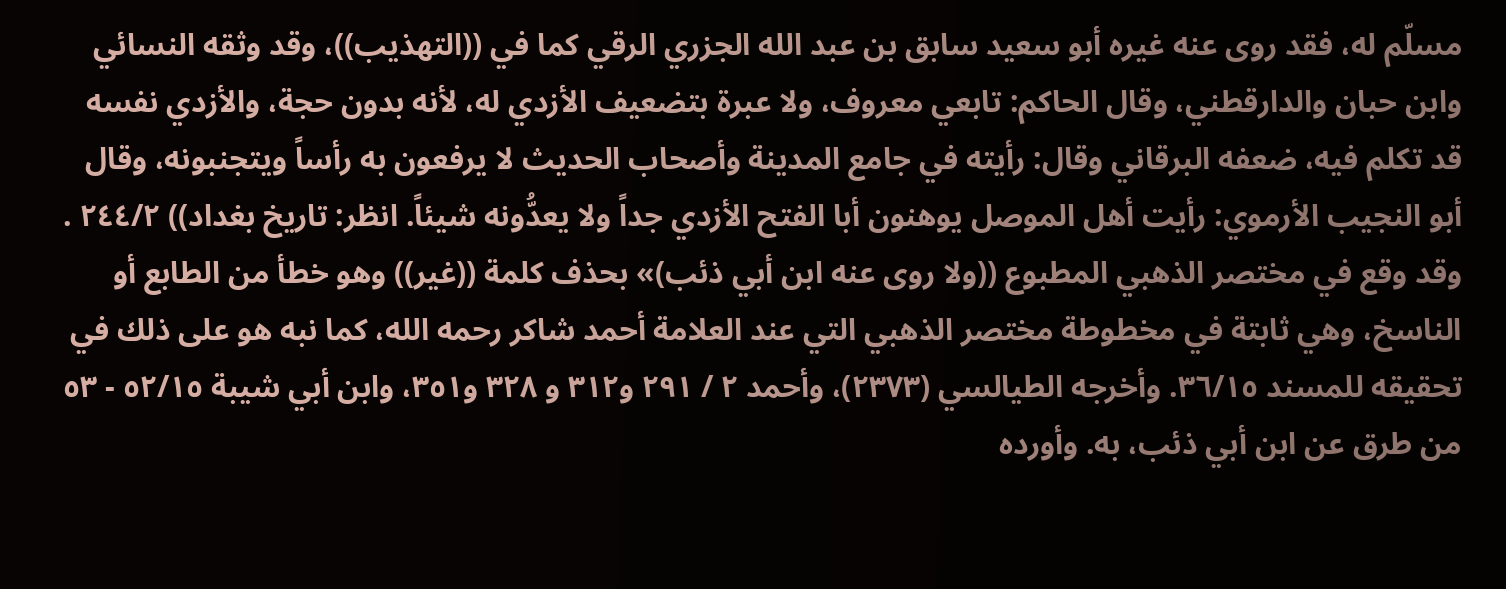مسلّم له، فقد روى عنه غيره أبو سعيد سابق بن عبد الله الجزري الرقي كما في ((التهذيب))، وقد وثقه النسائي وابن حبان والدارقطني، وقال الحاكم: تابعي معروف، ولا عبرة بتضعيف الأزدي له، لأنه بدون حجة، والأزدي نفسه قد تكلم فيه، ضعفه البرقاني وقال: رأيته في جامع المدينة وأصحاب الحديث لا يرفعون به رأساً ويتجنبونه، وقال أبو النجيب الأرموي: رأيت أهل الموصل يوهنون أبا الفتح الأزدي جداً ولا يعدُّونه شيئاً. انظر: تاريخ بغداد)) ٢٤٤/٢ . وقد وقع في مختصر الذهبي المطبوع ((ولا روى عنه ابن أبي ذئب)» بحذف كلمة ((غير)) وهو خطأ من الطابع أو الناسخ، وهي ثابتة في مخطوطة مختصر الذهبي التي عند العلامة أحمد شاكر رحمه الله، كما نبه هو على ذلك في تحقيقه للمسند ٣٦/١٥. وأخرجه الطيالسي (٢٣٧٣)، وأحمد ٢ / ٢٩١ و٣١٢ و ٣٢٨ و٣٥١، وابن أبي شيبة ٥٢/١٥ - ٥٣ من طرق عن ابن أبي ذئب، به. وأورده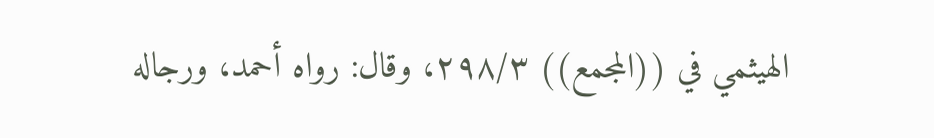الهيثمي في ((المجمع)) ٢٩٨/٣، وقال: رواه أحمد، ورجاله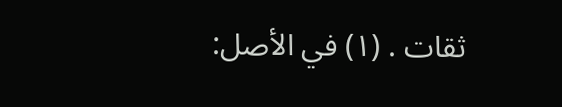ثقات . (١) في الأصل: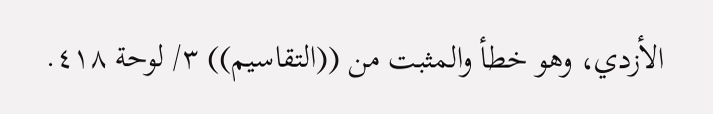الأزدي، وهو خطأ والمثبت من ((التقاسيم)) ٣/ لوحة ٤١٨.